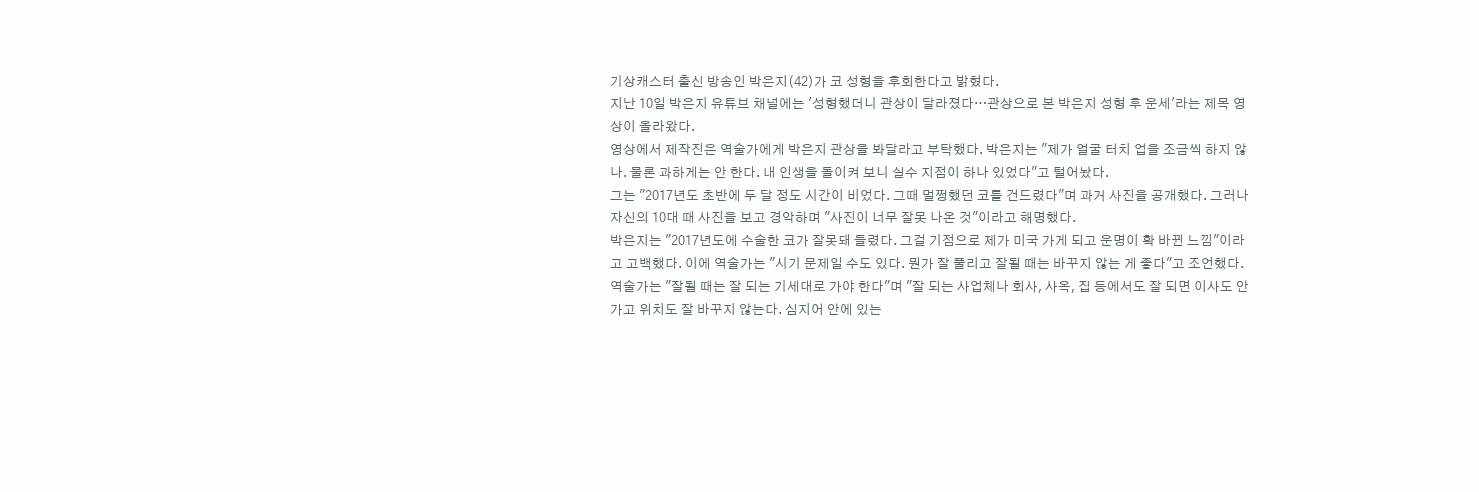기상캐스터 출신 방송인 박은지(42)가 코 성형을 후회한다고 밝혔다.
지난 10일 박은지 유튜브 채널에는 '성형했더니 관상이 달라졌다…관상으로 본 박은지 성형 후 운세'라는 제목 영상이 올라왔다.
영상에서 제작진은 역술가에게 박은지 관상을 봐달라고 부탁했다. 박은지는 "제가 얼굴 터치 업을 조금씩 하지 않나. 물론 과하게는 안 한다. 내 인생을 돌이켜 보니 실수 지점이 하나 있었다"고 털어놨다.
그는 "2017년도 초반에 두 달 정도 시간이 비었다. 그때 멀쩡했던 코를 건드렸다"며 과거 사진을 공개했다. 그러나 자신의 10대 때 사진을 보고 경악하며 "사진이 너무 잘못 나온 것"이라고 해명했다.
박은지는 "2017년도에 수술한 코가 잘못돼 들렸다. 그걸 기점으로 제가 미국 가게 되고 운명이 확 바뀐 느낌"이라고 고백했다. 이에 역술가는 "시기 문제일 수도 있다. 뭔가 잘 풀리고 잘될 때는 바꾸지 않는 게 좋다"고 조언했다.
역술가는 "잘될 때는 잘 되는 기세대로 가야 한다"며 "잘 되는 사업체나 회사, 사옥, 집 등에서도 잘 되면 이사도 안 가고 위치도 잘 바꾸지 않는다. 심지어 안에 있는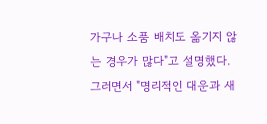가구나 소품 배치도 옮기지 않는 경우가 많다"고 설명했다.
그러면서 "명리적인 대운과 새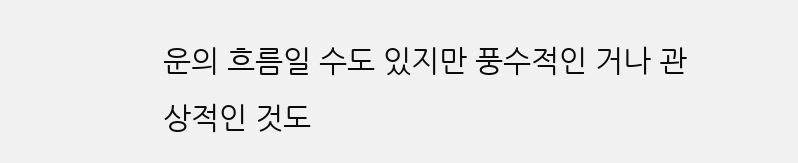운의 흐름일 수도 있지만 풍수적인 거나 관상적인 것도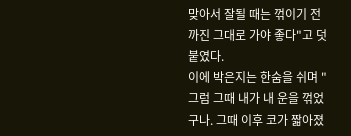맞아서 잘될 때는 꺾이기 전까진 그대로 가야 좋다"고 덧붙였다.
이에 박은지는 한숨을 쉬며 "그럼 그때 내가 내 운을 꺾었구나. 그때 이후 코가 짧아졌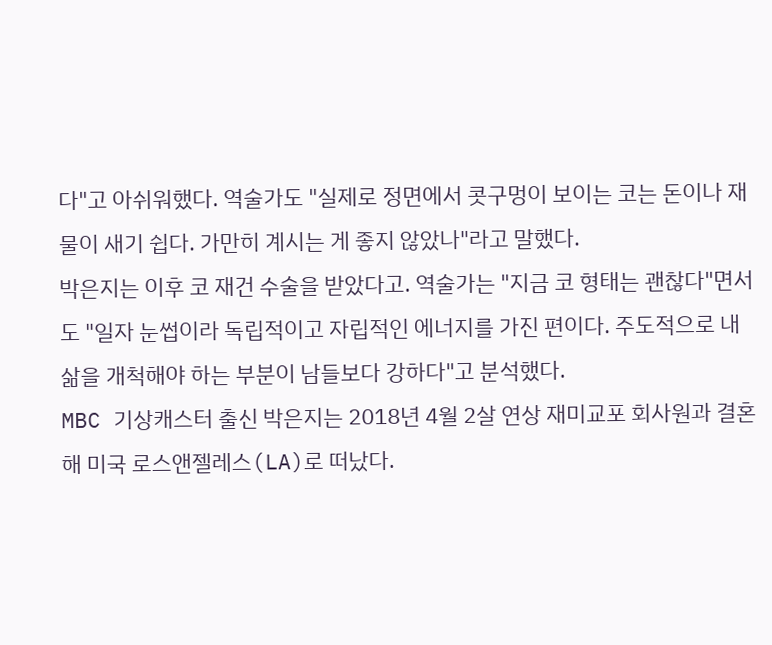다"고 아쉬워했다. 역술가도 "실제로 정면에서 콧구멍이 보이는 코는 돈이나 재물이 새기 쉽다. 가만히 계시는 게 좋지 않았나"라고 말했다.
박은지는 이후 코 재건 수술을 받았다고. 역술가는 "지금 코 형태는 괜찮다"면서도 "일자 눈썹이라 독립적이고 자립적인 에너지를 가진 편이다. 주도적으로 내 삶을 개척해야 하는 부분이 남들보다 강하다"고 분석했다.
MBC 기상캐스터 출신 박은지는 2018년 4월 2살 연상 재미교포 회사원과 결혼해 미국 로스앤젤레스(LA)로 떠났다.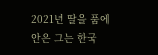2021년 딸을 품에 안은 그는 한국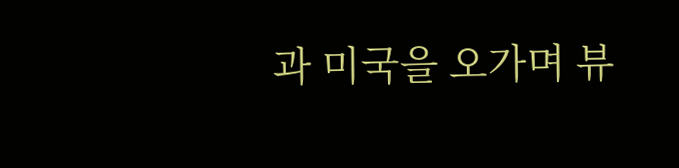과 미국을 오가며 뷰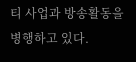티 사업과 방송활동을 병행하고 있다.